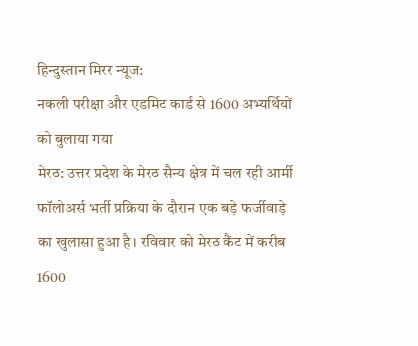हिन्दुस्तान मिरर न्यूज:
नकली परीक्षा और एडमिट कार्ड से 1600 अभ्यर्थियों को बुलाया गया
मेरठ: उत्तर प्रदेश के मेरठ सैन्य क्षेत्र में चल रही आर्मी फॉलोअर्स भर्ती प्रक्रिया के दौरान एक बड़े फर्जीवाड़े का खुलासा हुआ है। रविवार को मेरठ कैंट में करीब 1600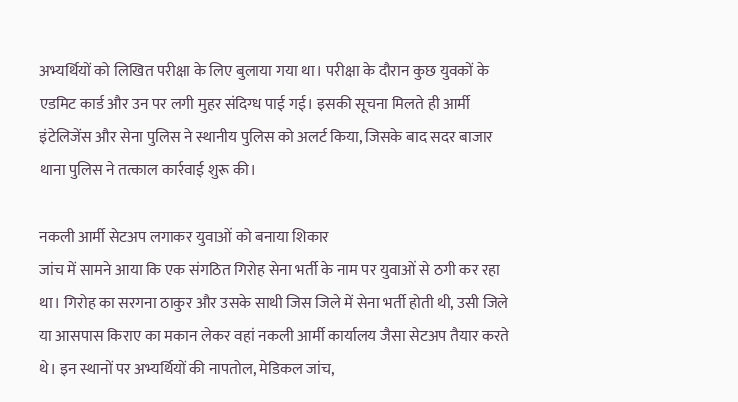अभ्यर्थियों को लिखित परीक्षा के लिए बुलाया गया था। परीक्षा के दौरान कुछ युवकों के एडमिट कार्ड और उन पर लगी मुहर संदिग्ध पाई गई। इसकी सूचना मिलते ही आर्मी इंटेलिजेंस और सेना पुलिस ने स्थानीय पुलिस को अलर्ट किया, जिसके बाद सदर बाजार थाना पुलिस ने तत्काल कार्रवाई शुरू की।

नकली आर्मी सेटअप लगाकर युवाओं को बनाया शिकार
जांच में सामने आया कि एक संगठित गिरोह सेना भर्ती के नाम पर युवाओं से ठगी कर रहा था। गिरोह का सरगना ठाकुर और उसके साथी जिस जिले में सेना भर्ती होती थी, उसी जिले या आसपास किराए का मकान लेकर वहां नकली आर्मी कार्यालय जैसा सेटअप तैयार करते थे। इन स्थानों पर अभ्यर्थियों की नापतोल, मेडिकल जांच,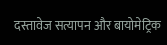दस्तावेज सत्यापन और बायोमेट्रिक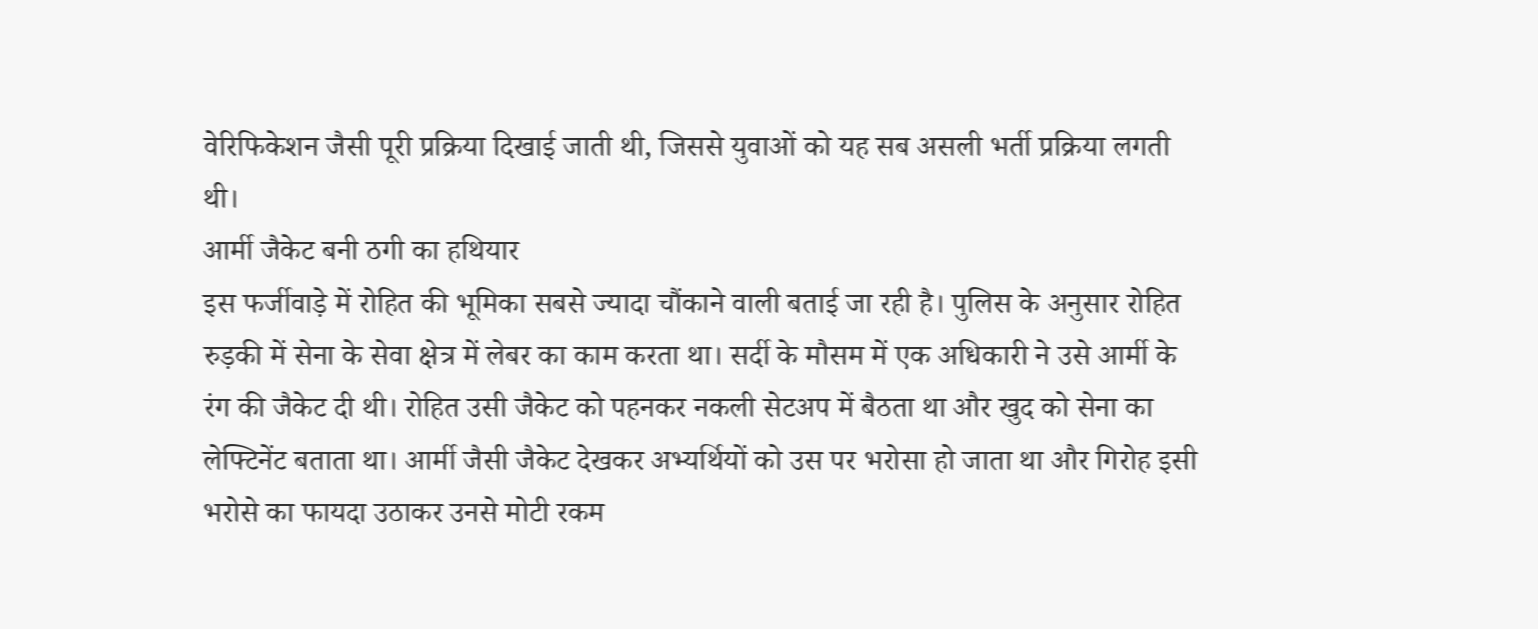वेरिफिकेशन जैसी पूरी प्रक्रिया दिखाई जाती थी, जिससे युवाओं को यह सब असली भर्ती प्रक्रिया लगती थी।
आर्मी जैकेट बनी ठगी का हथियार
इस फर्जीवाड़े में रोहित की भूमिका सबसे ज्यादा चौंकाने वाली बताई जा रही है। पुलिस के अनुसार रोहित रुड़की में सेना के सेवा क्षेत्र में लेबर का काम करता था। सर्दी के मौसम में एक अधिकारी ने उसे आर्मी के रंग की जैकेट दी थी। रोहित उसी जैकेट को पहनकर नकली सेटअप में बैठता था और खुद को सेना का लेफ्टिनेंट बताता था। आर्मी जैसी जैकेट देखकर अभ्यर्थियों को उस पर भरोसा हो जाता था और गिरोह इसी भरोसे का फायदा उठाकर उनसे मोटी रकम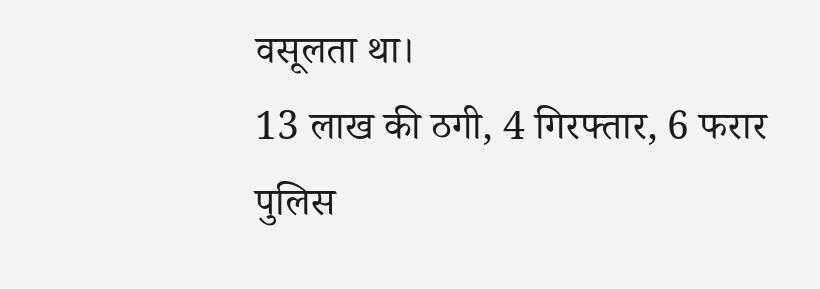वसूलता था।
13 लाख की ठगी, 4 गिरफ्तार, 6 फरार
पुलिस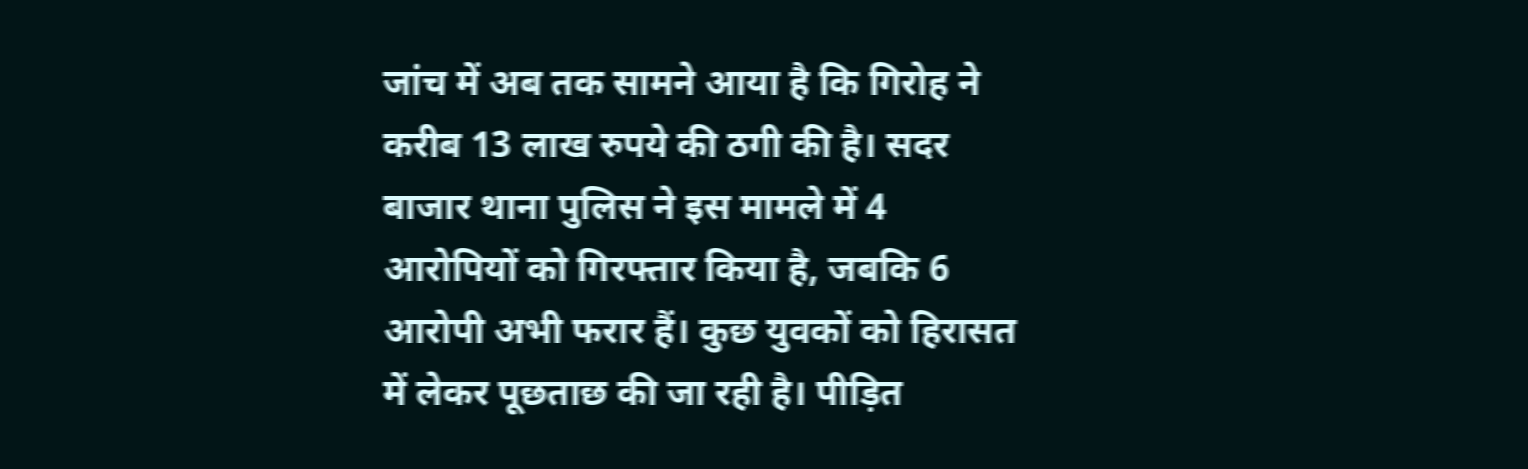जांच में अब तक सामने आया है कि गिरोह ने करीब 13 लाख रुपये की ठगी की है। सदर बाजार थाना पुलिस ने इस मामले में 4 आरोपियों को गिरफ्तार किया है, जबकि 6 आरोपी अभी फरार हैं। कुछ युवकों को हिरासत में लेकर पूछताछ की जा रही है। पीड़ित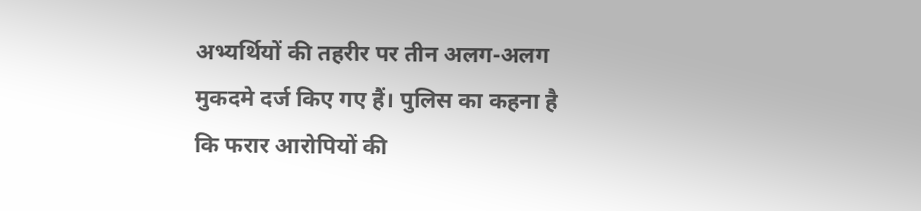अभ्यर्थियों की तहरीर पर तीन अलग-अलग मुकदमे दर्ज किए गए हैं। पुलिस का कहना है कि फरार आरोपियों की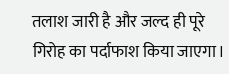तलाश जारी है और जल्द ही पूरे गिरोह का पर्दाफाश किया जाएगा।